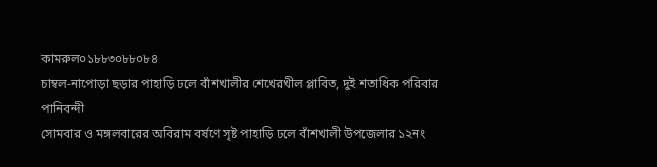কামরুল০১৮৮৩০৮৮০৮৪
চাম্বল-নাপোড়া ছড়ার পাহাড়ি ঢলে বাঁশখালীর শেখেরখীল প্লাবিত, দুই শতাধিক পরিবার পানিবন্দী
সোমবার ও মঙ্গলবারের অবিরাম বর্ষণে সৃষ্ট পাহাড়ি ঢলে বাঁশখালী উপজেলার ১২নং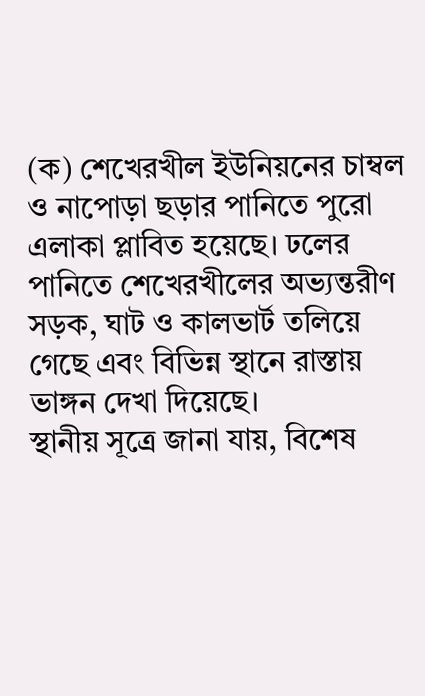(ক) শেখেরখীল ইউনিয়নের চাম্বল ও নাপোড়া ছড়ার পানিতে পুরো এলাকা প্লাবিত হয়েছে। ঢলের পানিতে শেখেরখীলের অভ্যন্তরীণ সড়ক, ঘাট ও কালভার্ট তলিয়ে গেছে এবং বিভিন্ন স্থানে রাস্তায় ভাঙ্গন দেখা দিয়েছে।
স্থানীয় সূত্রে জানা যায়, বিশেষ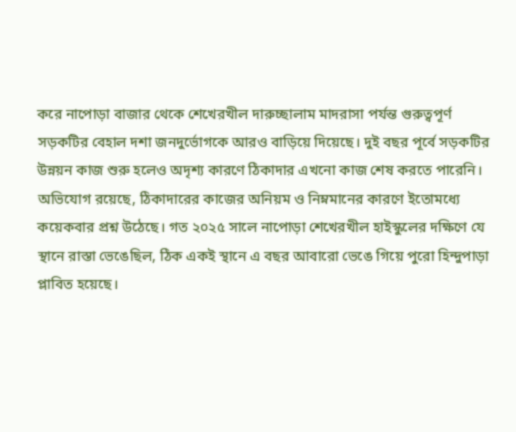করে নাপোড়া বাজার থেকে শেখেরখীল দারুচ্ছালাম মাদরাসা পর্যন্ত গুরুত্বপূর্ণ সড়কটির বেহাল দশা জনদুর্ভোগকে আরও বাড়িয়ে দিয়েছে। দুই বছর পূর্বে সড়কটির উন্নয়ন কাজ শুরু হলেও অদৃশ্য কারণে ঠিকাদার এখনো কাজ শেষ করতে পারেনি।
অভিযোগ রয়েছে, ঠিকাদারের কাজের অনিয়ম ও নিম্নমানের কারণে ইতোমধ্যে কয়েকবার প্রশ্ন উঠেছে। গত ২০২৫ সালে নাপোড়া শেখেরখীল হাইস্কুলের দক্ষিণে যে স্থানে রাস্তা ভেঙেছিল, ঠিক একই স্থানে এ বছর আবারো ভেঙে গিয়ে পুরো হিন্দুপাড়া প্লাবিত হয়েছে।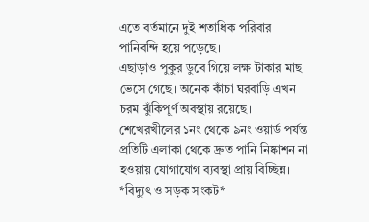এতে বর্তমানে দুই শতাধিক পরিবার পানিবন্দি হয়ে পড়েছে।
এছাড়াও পুকুর ডুবে গিয়ে লক্ষ টাকার মাছ ভেসে গেছে। অনেক কাঁচা ঘরবাড়ি এখন চরম ঝুঁকিপূর্ণ অবস্থায় রয়েছে। শেখেরখীলের ১নং থেকে ৯নং ওয়ার্ড পর্যন্ত প্রতিটি এলাকা থেকে দ্রুত পানি নিষ্কাশন না হওয়ায় যোগাযোগ ব্যবস্থা প্রায় বিচ্ছিন্ন।
*বিদ্যুৎ ও সড়ক সংকট*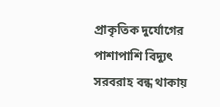প্রাকৃতিক দুর্যোগের পাশাপাশি বিদ্যুৎ সরবরাহ বন্ধ থাকায়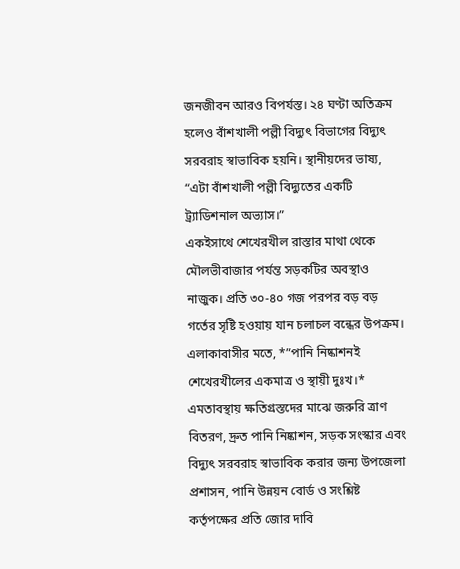জনজীবন আরও বিপর্যস্ত। ২৪ ঘণ্টা অতিক্রম হলেও বাঁশখালী পল্লী বিদ্যুৎ বিভাগের বিদ্যুৎ সরবরাহ স্বাভাবিক হয়নি। স্থানীয়দের ভাষ্য, “এটা বাঁশখালী পল্লী বিদ্যুতের একটি ট্র্যাডিশনাল অভ্যাস।”
একইসাথে শেখেরখীল রাস্তার মাথা থেকে মৌলভীবাজার পর্যন্ত সড়কটির অবস্থাও নাজুক। প্রতি ৩০-৪০ গজ পরপর বড় বড় গর্তের সৃষ্টি হওয়ায় যান চলাচল বন্ধের উপক্রম।
এলাকাবাসীর মতে, *”পানি নিষ্কাশনই শেখেরখীলের একমাত্র ও স্থায়ী দুঃখ।*
এমতাবস্থায় ক্ষতিগ্রস্তদের মাঝে জরুরি ত্রাণ বিতরণ, দ্রুত পানি নিষ্কাশন, সড়ক সংস্কার এবং বিদ্যুৎ সরবরাহ স্বাভাবিক করার জন্য উপজেলা প্রশাসন, পানি উন্নয়ন বোর্ড ও সংশ্লিষ্ট কর্তৃপক্ষের প্রতি জোর দাবি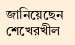জানিয়েছেন শেখেরখীল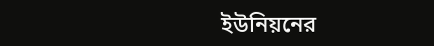ইউনিয়নের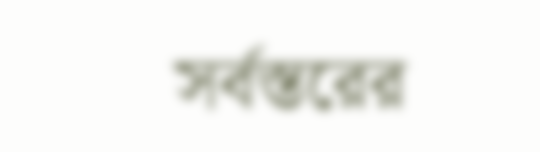সর্বস্তরের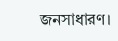জনসাধারণ।